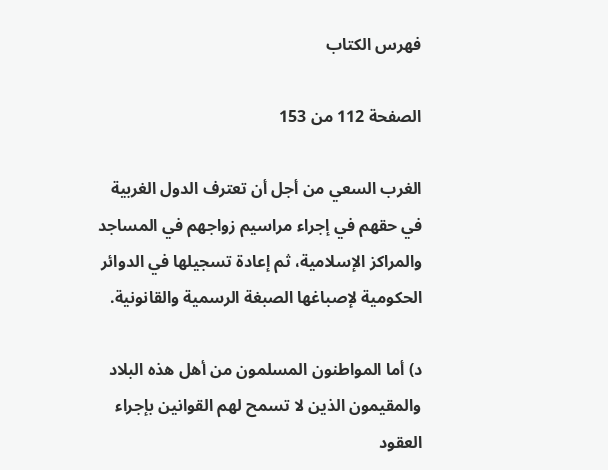فهرس الكتاب

الصفحة 112 من 153

الغرب السعي من أجل أن تعترف الدول الغربية في حقهم في إجراء مراسيم زواجهم في المساجد والمراكز الإسلامية، ثم إعادة تسجيلها في الدوائر الحكومية لإصباغها الصبغة الرسمية والقانونية.

د) أما المواطنون المسلمون من أهل هذه البلاد والمقيمون الذين لا تسمح لهم القوانين بإجراء العقود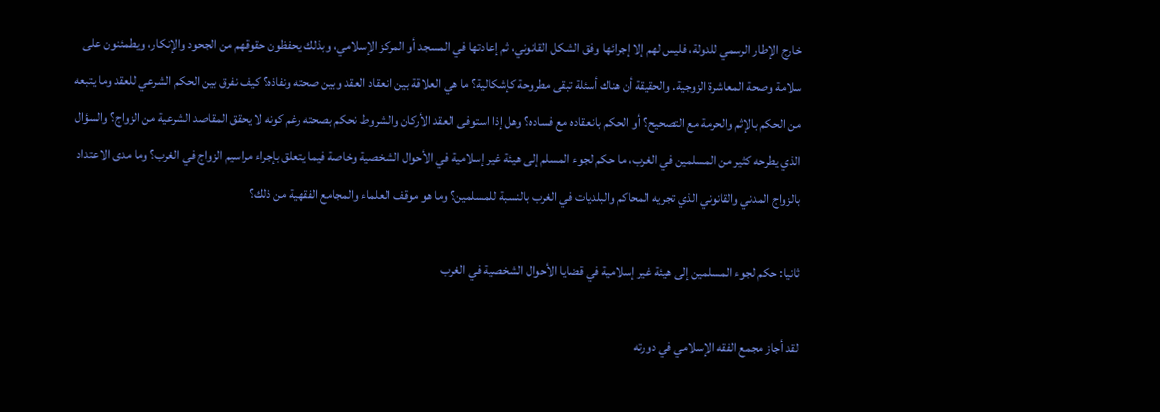خارج الإطار الرسمي للدولة، فليس لهم إلا إجرائها وفق الشكل القانوني، ثم إعادتها في المسجد أو المركز الإسلامي، وبذلك يحفظون حقوقهم من الجحود والإنكار، ويطمئنون على سلامة وصحة المعاشرة الزوجية. والحقيقة أن هناك أسئلة تبقى مطروحة كإشكالية؟ ما هي العلاقة بين انعقاد العقد وبين صحته ونفاذه؟ كيف نفرق بين الحكم الشرعي للعقد وما يتبعه من الحكم بالإثم والحرمة مع التصحيح؟ أو الحكم بانعقاده مع فساده؟ وهل إذا استوفى العقد الأركان والشروط نحكم بصحته رغم كونه لا يحقق المقاصد الشرعية من الزواج؟ والسؤال الذي يطرحه كثير من المسلمين في الغرب، ما حكم لجوء المسلم إلى هيئة غير إسلامية في الأحوال الشخصية وخاصة فيما يتعلق بإجراء مراسيم الزواج في الغرب؟ وما مدى الاعتداد بالزواج المدني والقانوني الذي تجريه المحاكم والبلديات في الغرب بالنسبة للمسلمين؟ وما هو موقف العلماء والمجامع الفقهية من ذلك؟

ثانيا: حكم لجوء المسلمين إلى هيئة غير إسلامية في قضايا الأحوال الشخصية في الغرب

لقد أجاز مجمع الفقه الإسلامي في دورته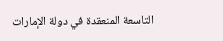التاسعة المنعقدة في دولة الإمارات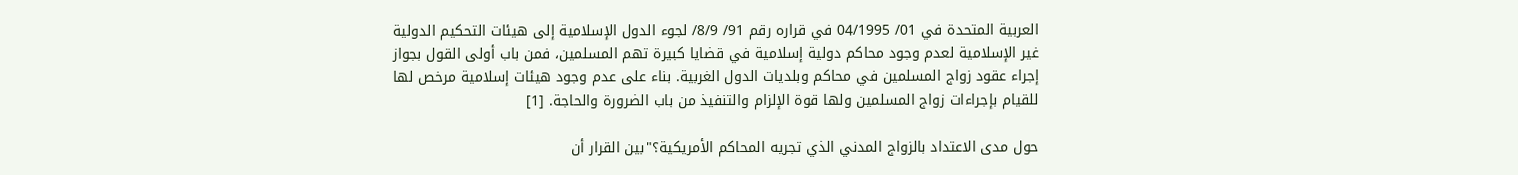العربية المتحدة في 01/ 04/1995 في قراره رقم 91/ 8/9/ لجوء الدول الإسلامية إلى هيئات التحكيم الدولية غير الإسلامية لعدم وجود محاكم دولية إسلامية في قضايا كبيرة تهم المسلمين، فمن باب أولى القول بجواز إجراء عقود زواج المسلمين في محاكم وبلديات الدول الغربية. بناء على عدم وجود هيئات إسلامية مرخص لها للقيام بإجراءات زواج المسلمين ولها قوة الإلزام والتنفيذ من باب الضرورة والحاجة. [1]

حول مدى الاعتداد بالزواج المدني الذي تجريه المحاكم الأمريكية؟"بين القرار أن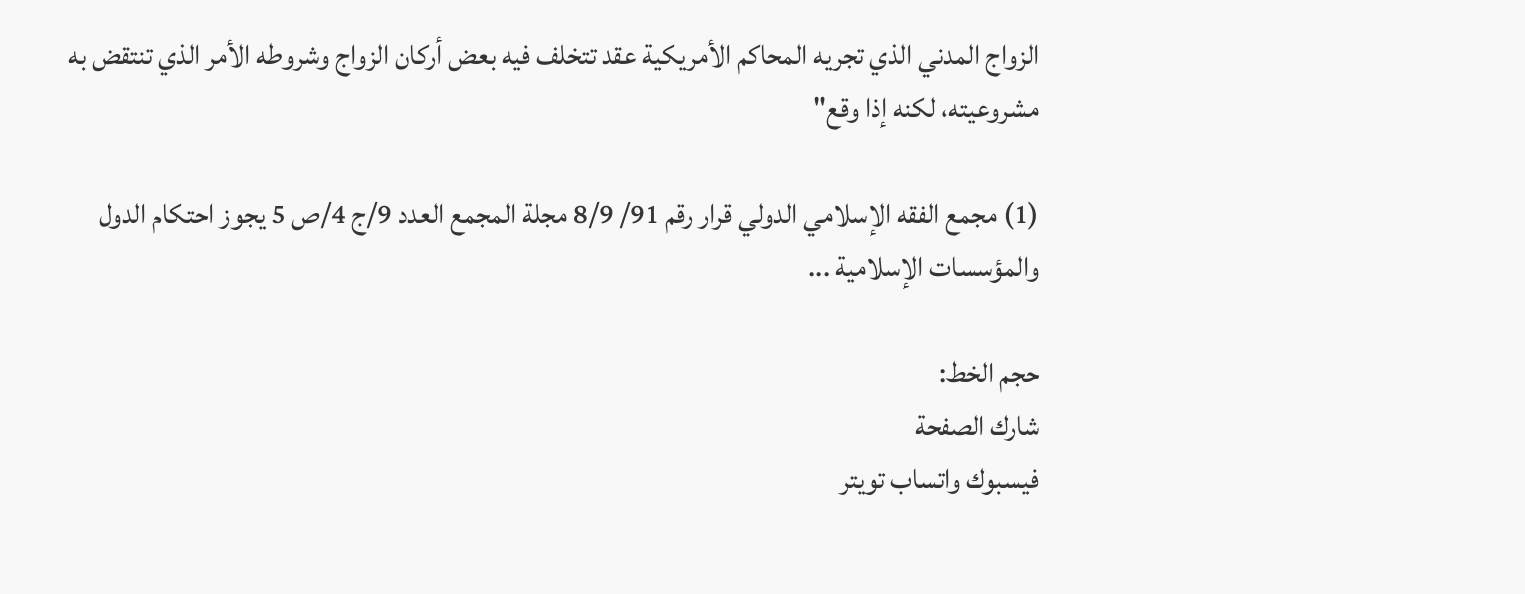الزواج المدني الذي تجريه المحاكم الأمريكية عقد تتخلف فيه بعض أركان الزواج وشروطه الأمر الذي تنتقض به مشروعيته، لكنه إذا وقع"

(1) مجمع الفقه الإسلامي الدولي قرار رقم 91/ 8/9 مجلة المجمع العدد 9/ج 4/ص 5 يجوز احتكام الدول والمؤسسات الإسلامية ...

حجم الخط:
شارك الصفحة
فيسبوك واتساب تويتر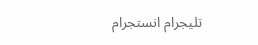تليجرام انستجرام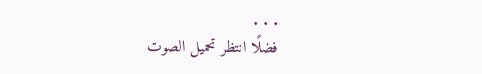. . .
فضلًا انتظر تحميل الصوت